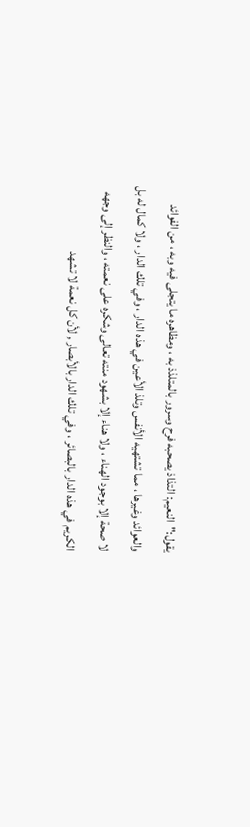يقول:"النعيم: التذاذ يصحبه فرح وسرور بالمتلذذ به ، ومظاهره ما يتجلى فيه وبه ، من الفوائد والعوائد وغيرها ، مما تشتهيه الأنفس وتلذ الأعين في هذه الدار ، وفي تلك الدار ، ولا كمال له بل لا صحة إلا بوجود الهناء ، ولا هناء إلا بشهود منته تعالى وشكره على نعمته ، والنظر إلى وجهه الكريم في هذه الدار بالبصائر ، وفي تلك الدار بالأبصار , لأن كل نعمة لا تشهد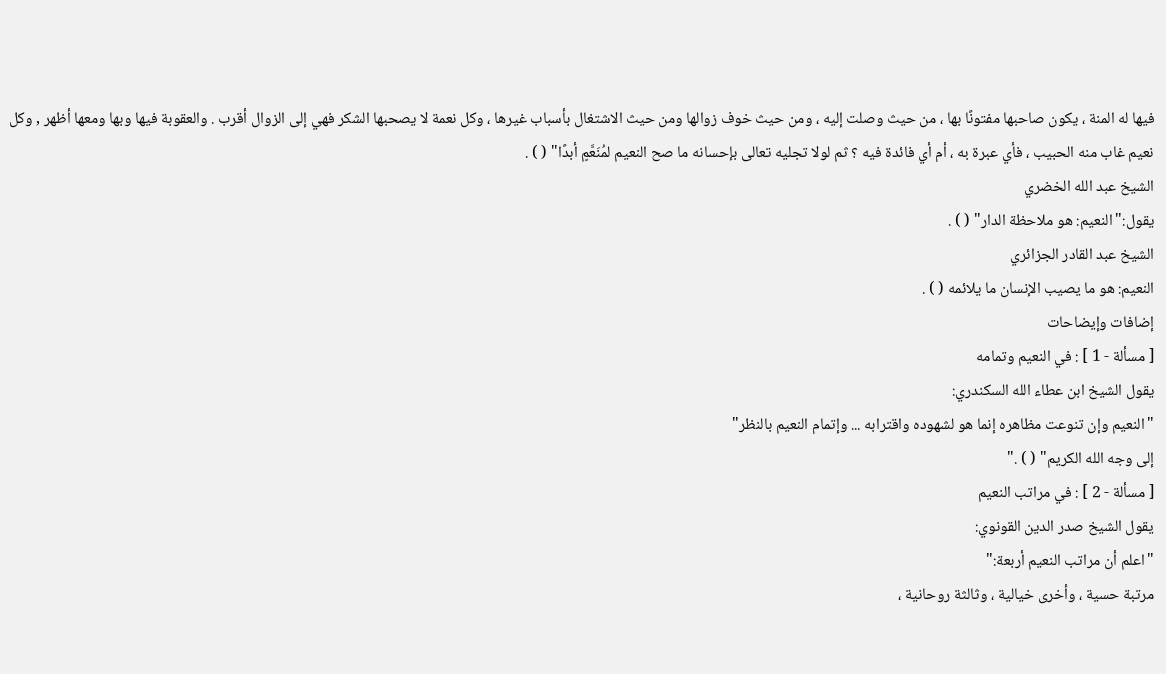فيها له المنة ، يكون صاحبها مفتونًا بها ، من حيث وصلت إليه ، ومن حيث خوف زوالها ومن حيث الاشتغال بأسباب غيرها ، وكل نعمة لا يصحبها الشكر فهي إلى الزوال أقرب . والعقوبة فيها وبها ومعها أظهر , وكل نعيم غاب منه الحبيب ، فأي عبرة به ، أم أي فائدة فيه ؟ ثم لولا تجليه تعالى بإحسانه ما صح النعيم لمُنَعَّمٍ أبدًا" ( ) .
الشيخ عبد الله الخضري
يقول:"النعيم: هو ملاحظة الدار" ( ) .
الشيخ عبد القادر الجزائري
النعيم: هو ما يصيب الإنسان ما يلائمه ( ) .
إضافات وإيضاحات
[ مسألة - 1 ] : في النعيم وتمامه
يقول الشيخ ابن عطاء الله السكندري:
"النعيم وإن تنوعت مظاهره إنما هو لشهوده واقترابه ... وإتمام النعيم بالنظر"
إلى وجه الله الكريم" ( ) ."
[ مسألة - 2 ] : في مراتب النعيم
يقول الشيخ صدر الدين القونوي:
"اعلم أن مراتب النعيم أربعة:"
مرتبة حسية ، وأخرى خيالية ، وثالثة روحانية ،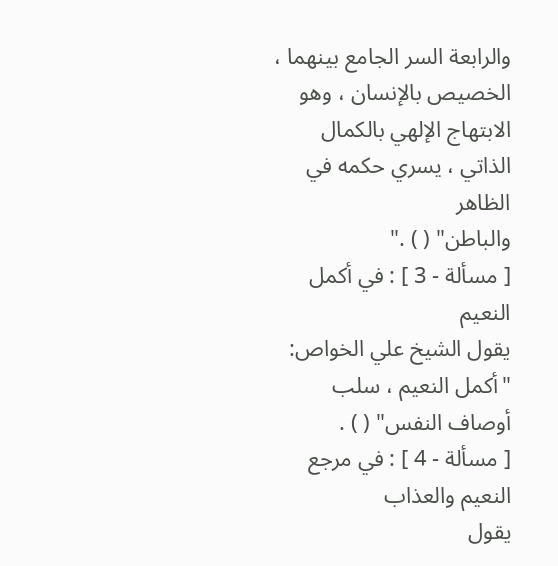والرابعة السر الجامع بينهما ، الخصيص بالإنسان ، وهو الابتهاج الإلهي بالكمال الذاتي ، يسري حكمه في الظاهر
والباطن" ( ) ."
[ مسألة - 3 ] : في أكمل النعيم
يقول الشيخ علي الخواص:
"أكمل النعيم ، سلب أوصاف النفس" ( ) .
[ مسألة - 4 ] : في مرجع النعيم والعذاب
يقول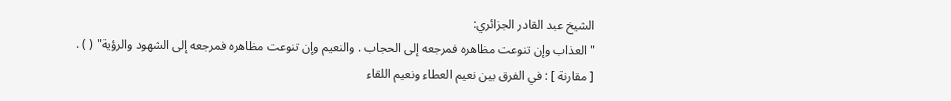الشيخ عبد القادر الجزائري:
"العذاب وإن تنوعت مظاهره فمرجعه إلى الحجاب . والنعيم وإن تنوعت مظاهره فمرجعه إلى الشهود والرؤية" ( ) .
[ مقارنة ] : في الفرق بين نعيم العطاء ونعيم اللقاء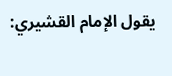يقول الإمام القشيري: